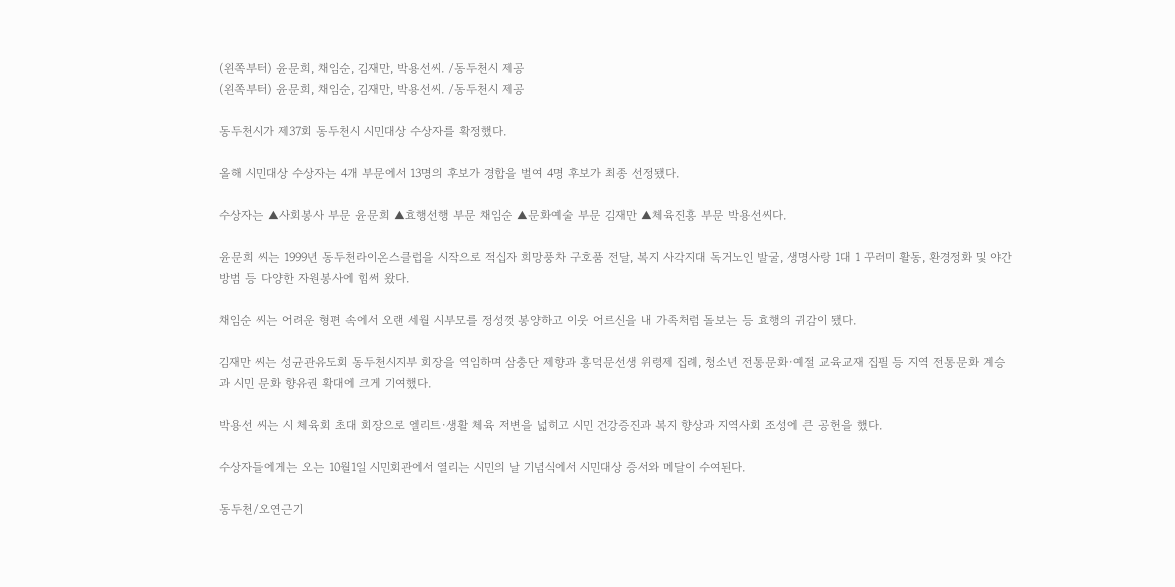(왼쪽부터) 윤문희, 채임순, 김재만, 박용선씨. /동두천시 제공
(왼쪽부터) 윤문희, 채임순, 김재만, 박용선씨. /동두천시 제공

동두천시가 제37회 동두천시 시민대상 수상자를 확정했다.

올해 시민대상 수상자는 4개 부문에서 13명의 후보가 경합을 벌여 4명 후보가 최종 선정됐다.

수상자는 ▲사회봉사 부문 윤문희 ▲효행선행 부문 채임순 ▲문화예술 부문 김재만 ▲체육진흥 부문 박용선씨다.

윤문희 씨는 1999년 동두천라이온스클럽을 시작으로 적십자 희망풍차 구호품 전달, 복지 사각지대 독거노인 발굴, 생명사랑 1대 1 꾸러미 활동, 환경정화 및 야간 방범 등 다양한 자원봉사에 힘써 왔다.

채임순 씨는 어려운 형편 속에서 오랜 세월 시부모를 정성껏 봉양하고 이웃 어르신을 내 가족처럼 돌보는 등 효행의 귀감이 됐다.

김재만 씨는 성균관유도회 동두천시지부 회장을 역임하며 삼충단 제향과 흥덕문선생 위령제 집례, 청소년 전통문화·예절 교육교재 집필 등 지역 전통문화 계승과 시민 문화 향유권 확대에 크게 기여했다.

박용선 씨는 시 체육회 초대 회장으로 엘리트·생활 체육 저변을 넓히고 시민 건강증진과 복지 향상과 지역사회 조성에 큰 공헌을 했다.

수상자들에게는 오는 10월1일 시민회관에서 열리는 시민의 날 기념식에서 시민대상 증서와 메달이 수여된다.

동두천/오연근기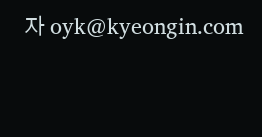자 oyk@kyeongin.com